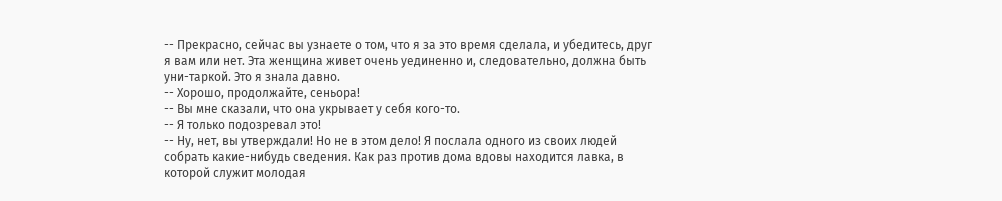-- Прекрасно, сейчас вы узнаете о том, что я за это время сделала, и убедитесь, друг я вам или нет. Эта женщина живет очень уединенно и, следовательно, должна быть уни-таркой. Это я знала давно.
-- Хорошо, продолжайте, сеньора!
-- Вы мне сказали, что она укрывает у себя кого-то.
-- Я только подозревал это!
-- Ну, нет, вы утверждали! Но не в этом дело! Я послала одного из своих людей собрать какие-нибудь сведения. Как раз против дома вдовы находится лавка, в которой служит молодая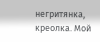негритянка, креолка. Мой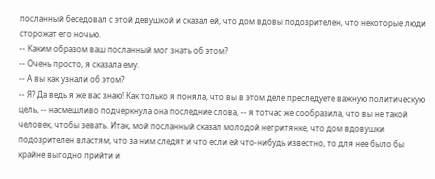посланный беседовал с этой девушкой и сказал ей, что дом вдовы подозрителен, что некоторые люди сторожат его ночью.
-- Каким образом ваш посланный мог знать об этом?
-- Очень просто, я сказала ему.
-- А вы как узнали об этом?
-- Я? Да ведь я же вас знаю! Как только я поняла, что вы в этом деле преследуете важную политическую цель, -- насмешливо подчеркнула она последние слова, -- я тотчас же сообразила, что вы не такой человек, чтобы зевать. Итак, мой посланный сказал молодой негритянке, что дом вдовушки подозрителен властям, что за ним следят и что если ей что-нибудь известно, то для нее было бы крайне выгодно прийти и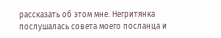рассказать об этом мне. Негритянка послушалась совета моего посланца и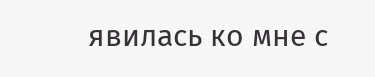явилась ко мне с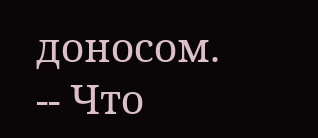доносом.
-- Что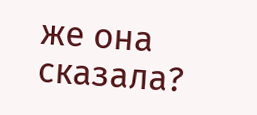же она сказала?